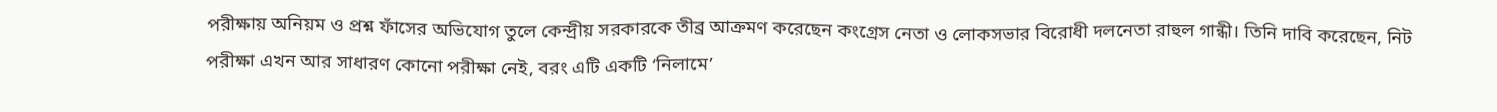পরীক্ষায় অনিয়ম ও প্রশ্ন ফাঁসের অভিযোগ তুলে কেন্দ্রীয় সরকারকে তীব্র আক্রমণ করেছেন কংগ্রেস নেতা ও লোকসভার বিরোধী দলনেতা রাহুল গান্ধী। তিনি দাবি করেছেন, নিট পরীক্ষা এখন আর সাধারণ কোনো পরীক্ষা নেই, বরং এটি একটি ‘নিলামে’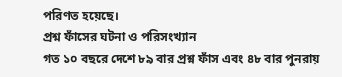পরিণত হয়েছে।
প্রশ্ন ফাঁসের ঘটনা ও পরিসংখ্যান
গত ১০ বছরে দেশে ৮৯ বার প্রশ্ন ফাঁস এবং ৪৮ বার পুনরায়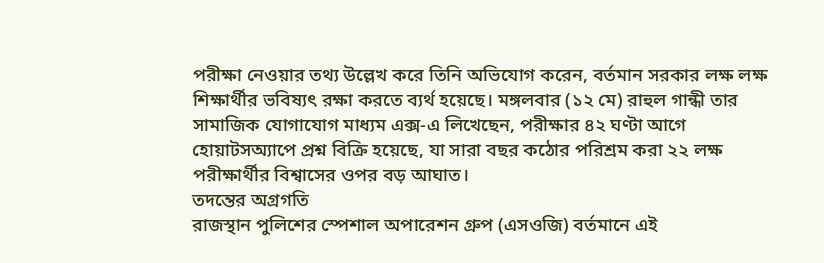পরীক্ষা নেওয়ার তথ্য উল্লেখ করে তিনি অভিযোগ করেন, বর্তমান সরকার লক্ষ লক্ষ শিক্ষার্থীর ভবিষ্যৎ রক্ষা করতে ব্যর্থ হয়েছে। মঙ্গলবার (১২ মে) রাহুল গান্ধী তার সামাজিক যোগাযোগ মাধ্যম এক্স-এ লিখেছেন, পরীক্ষার ৪২ ঘণ্টা আগে হোয়াটসঅ্যাপে প্রশ্ন বিক্রি হয়েছে, যা সারা বছর কঠোর পরিশ্রম করা ২২ লক্ষ পরীক্ষার্থীর বিশ্বাসের ওপর বড় আঘাত।
তদন্তের অগ্রগতি
রাজস্থান পুলিশের স্পেশাল অপারেশন গ্রুপ (এসওজি) বর্তমানে এই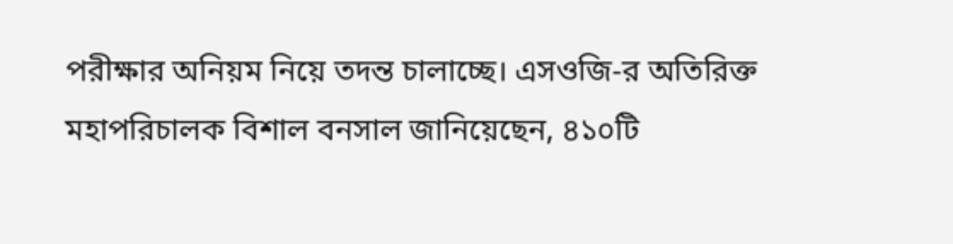পরীক্ষার অনিয়ম নিয়ে তদন্ত চালাচ্ছে। এসওজি-র অতিরিক্ত মহাপরিচালক বিশাল বনসাল জানিয়েছেন, ৪১০টি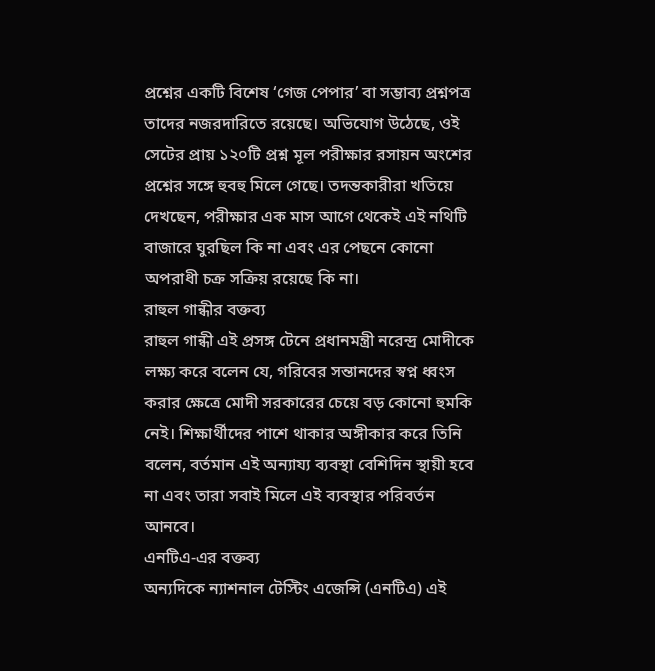প্রশ্নের একটি বিশেষ ‘গেজ পেপার’ বা সম্ভাব্য প্রশ্নপত্র তাদের নজরদারিতে রয়েছে। অভিযোগ উঠেছে, ওই সেটের প্রায় ১২০টি প্রশ্ন মূল পরীক্ষার রসায়ন অংশের প্রশ্নের সঙ্গে হুবহু মিলে গেছে। তদন্তকারীরা খতিয়ে দেখছেন, পরীক্ষার এক মাস আগে থেকেই এই নথিটি বাজারে ঘুরছিল কি না এবং এর পেছনে কোনো অপরাধী চক্র সক্রিয় রয়েছে কি না।
রাহুল গান্ধীর বক্তব্য
রাহুল গান্ধী এই প্রসঙ্গ টেনে প্রধানমন্ত্রী নরেন্দ্র মোদীকে লক্ষ্য করে বলেন যে, গরিবের সন্তানদের স্বপ্ন ধ্বংস করার ক্ষেত্রে মোদী সরকারের চেয়ে বড় কোনো হুমকি নেই। শিক্ষার্থীদের পাশে থাকার অঙ্গীকার করে তিনি বলেন, বর্তমান এই অন্যায্য ব্যবস্থা বেশিদিন স্থায়ী হবে না এবং তারা সবাই মিলে এই ব্যবস্থার পরিবর্তন আনবে।
এনটিএ-এর বক্তব্য
অন্যদিকে ন্যাশনাল টেস্টিং এজেন্সি (এনটিএ) এই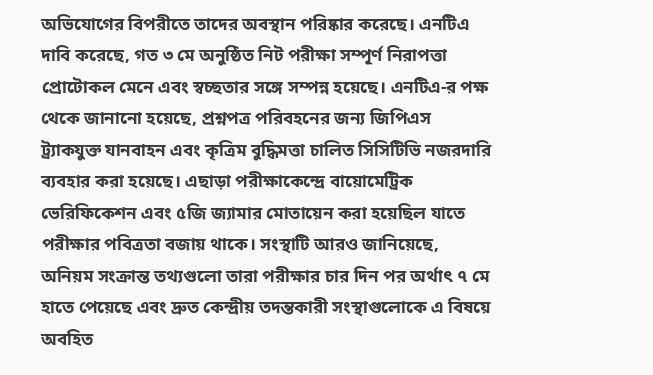অভিযোগের বিপরীতে তাদের অবস্থান পরিষ্কার করেছে। এনটিএ দাবি করেছে, গত ৩ মে অনুষ্ঠিত নিট পরীক্ষা সম্পূর্ণ নিরাপত্তা প্রোটোকল মেনে এবং স্বচ্ছতার সঙ্গে সম্পন্ন হয়েছে। এনটিএ-র পক্ষ থেকে জানানো হয়েছে, প্রশ্নপত্র পরিবহনের জন্য জিপিএস ট্র্যাকযুক্ত যানবাহন এবং কৃত্রিম বুদ্ধিমত্তা চালিত সিসিটিভি নজরদারি ব্যবহার করা হয়েছে। এছাড়া পরীক্ষাকেন্দ্রে বায়োমেট্রিক ভেরিফিকেশন এবং ৫জি জ্যামার মোতায়েন করা হয়েছিল যাতে পরীক্ষার পবিত্রতা বজায় থাকে। সংস্থাটি আরও জানিয়েছে, অনিয়ম সংক্রান্ত তথ্যগুলো তারা পরীক্ষার চার দিন পর অর্থাৎ ৭ মে হাতে পেয়েছে এবং দ্রুত কেন্দ্রীয় তদন্তকারী সংস্থাগুলোকে এ বিষয়ে অবহিত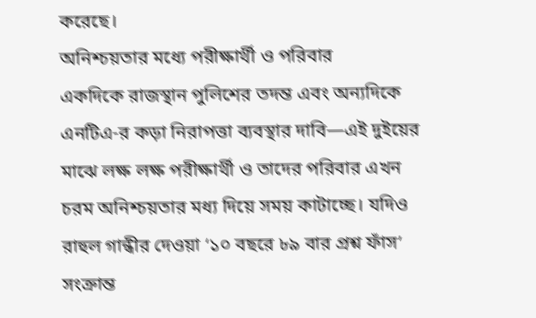করেছে।
অনিশ্চয়তার মধ্যে পরীক্ষার্থী ও পরিবার
একদিকে রাজস্থান পুলিশের তদন্ত এবং অন্যদিকে এনটিএ-র কড়া নিরাপত্তা ব্যবস্থার দাবি—এই দুইয়ের মাঝে লক্ষ লক্ষ পরীক্ষার্থী ও তাদের পরিবার এখন চরম অনিশ্চয়তার মধ্য দিয়ে সময় কাটাচ্ছে। যদিও রাহুল গান্ধীর দেওয়া ‘১০ বছরে ৮৯ বার প্রশ্ন ফাঁস’ সংক্রান্ত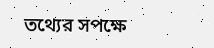তথ্যের সপক্ষে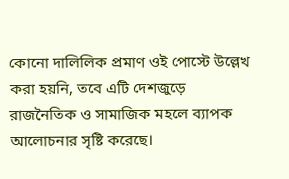কোনো দালিলিক প্রমাণ ওই পোস্টে উল্লেখ করা হয়নি, তবে এটি দেশজুড়ে রাজনৈতিক ও সামাজিক মহলে ব্যাপক আলোচনার সৃষ্টি করেছে।